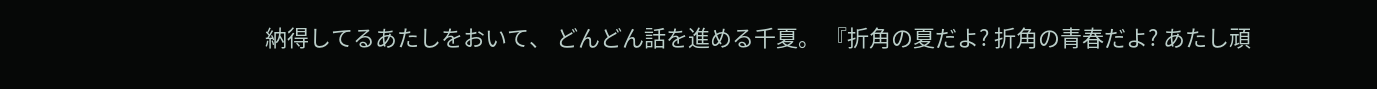納得してるあたしをおいて、 どんどん話を進める千夏。 『折角の夏だよ? 折角の青春だよ? あたし頑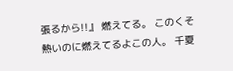張るから!!』 燃えてる。 このくそ熱いのに燃えてるよこの人。 千夏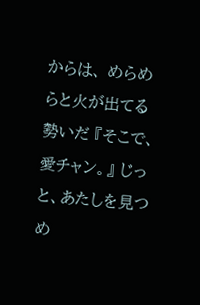からは、 めらめらと火が出てる勢いだ 『そこで、愛チャン。』 じっと、あたしを見つめ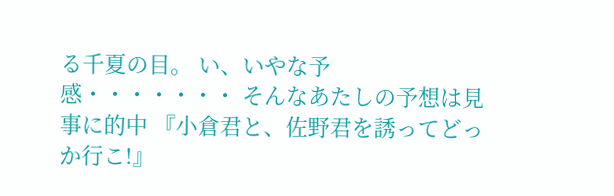る千夏の目。 い、いやな予感・・・・・・・ そんなあたしの予想は見事に的中 『小倉君と、佐野君を誘ってどっか行こ!』